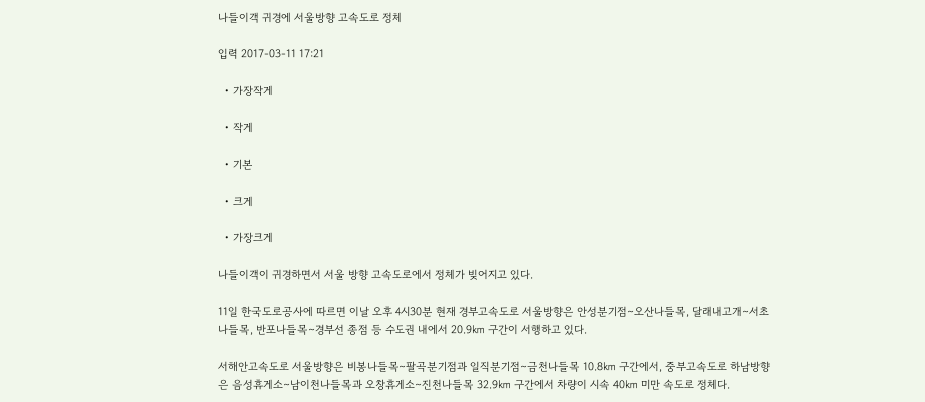나들이객 귀경에 서울방향 고속도로 정체

입력 2017-03-11 17:21

  • 가장작게

  • 작게

  • 기본

  • 크게

  • 가장크게

나들이객이 귀경하면서 서울 방향 고속도로에서 정체가 빚어지고 있다.

11일 한국도로공사에 따르면 이날 오후 4시30분 현재 경부고속도로 서울방향은 안성분기점∼오산나들목, 달래내고개∼서초나들목, 반포나들목∼경부선 종점 등 수도권 내에서 20.9㎞ 구간이 서행하고 있다.

서해안고속도로 서울방향은 비봉나들목∼팔곡분기점과 일직분기점∼금천나들목 10.8㎞ 구간에서, 중부고속도로 하남방향은 음성휴게소∼남이천나들목과 오창휴게소∼진천나들목 32.9㎞ 구간에서 차량이 시속 40㎞ 미만 속도로 정체다.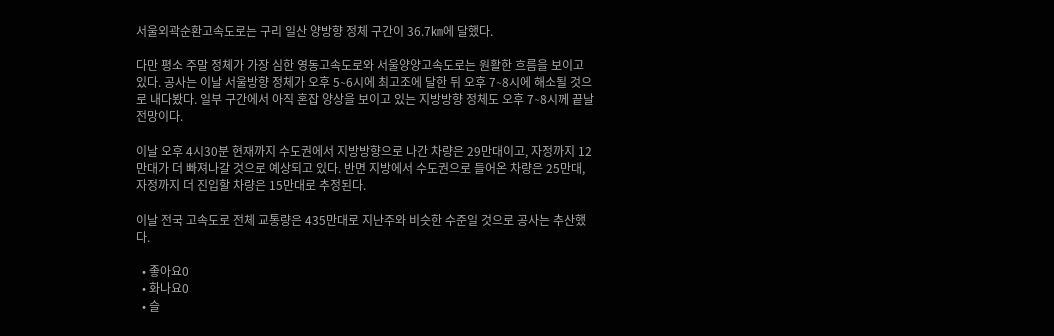서울외곽순환고속도로는 구리 일산 양방향 정체 구간이 36.7㎞에 달했다.

다만 평소 주말 정체가 가장 심한 영동고속도로와 서울양양고속도로는 원활한 흐름을 보이고 있다. 공사는 이날 서울방향 정체가 오후 5∼6시에 최고조에 달한 뒤 오후 7∼8시에 해소될 것으로 내다봤다. 일부 구간에서 아직 혼잡 양상을 보이고 있는 지방방향 정체도 오후 7∼8시께 끝날 전망이다.

이날 오후 4시30분 현재까지 수도권에서 지방방향으로 나간 차량은 29만대이고, 자정까지 12만대가 더 빠져나갈 것으로 예상되고 있다. 반면 지방에서 수도권으로 들어온 차량은 25만대, 자정까지 더 진입할 차량은 15만대로 추정된다.

이날 전국 고속도로 전체 교통량은 435만대로 지난주와 비슷한 수준일 것으로 공사는 추산했다.

  • 좋아요0
  • 화나요0
  • 슬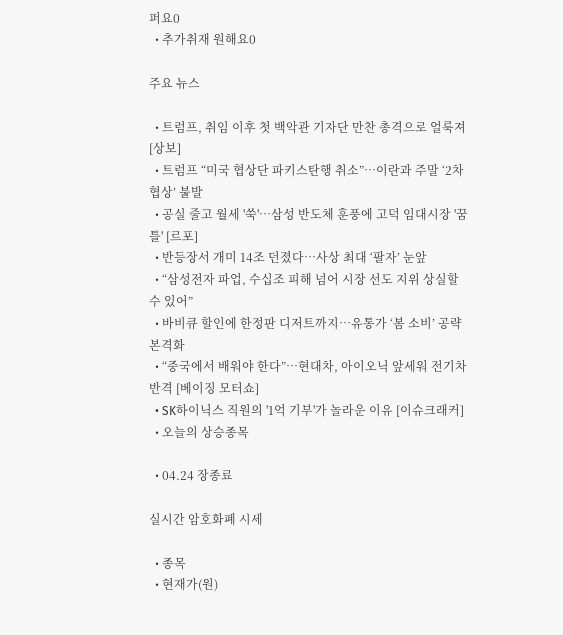퍼요0
  • 추가취재 원해요0

주요 뉴스

  • 트럼프, 취임 이후 첫 백악관 기자단 만찬 총격으로 얼룩져 [상보]
  • 트럼프 “미국 협상단 파키스탄행 취소”…이란과 주말 ‘2차 협상’ 불발
  • 공실 줄고 월세 '쑥'…삼성 반도체 훈풍에 고덕 임대시장 '꿈틀' [르포]
  • 반등장서 개미 14조 던졌다…사상 최대 ‘팔자’ 눈앞
  • “삼성전자 파업, 수십조 피해 넘어 시장 선도 지위 상실할 수 있어”
  • 바비큐 할인에 한정판 디저트까지…유통가 ‘봄 소비’ 공략 본격화
  • “중국에서 배워야 한다”…현대차, 아이오닉 앞세워 전기차 반격 [베이징 모터쇼]
  • SK하이닉스 직원의 '1억 기부'가 놀라운 이유 [이슈크래커]
  • 오늘의 상승종목

  • 04.24 장종료

실시간 암호화폐 시세

  • 종목
  • 현재가(원)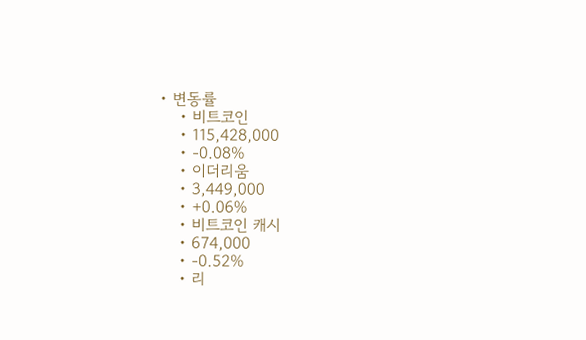• 변동률
    • 비트코인
    • 115,428,000
    • -0.08%
    • 이더리움
    • 3,449,000
    • +0.06%
    • 비트코인 캐시
    • 674,000
    • -0.52%
    • 리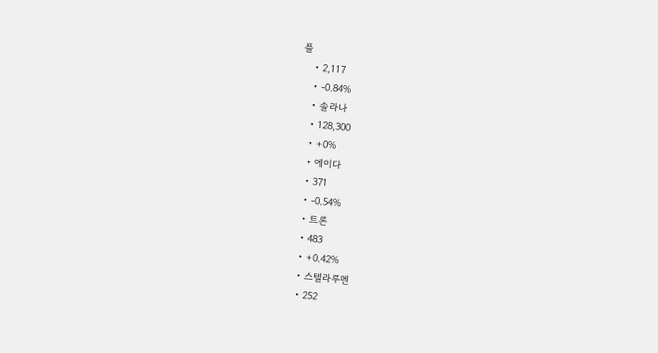플
    • 2,117
    • -0.84%
    • 솔라나
    • 128,300
    • +0%
    • 에이다
    • 371
    • -0.54%
    • 트론
    • 483
    • +0.42%
    • 스텔라루멘
    • 252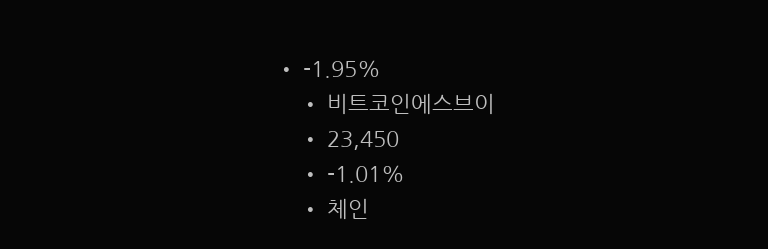• -1.95%
    • 비트코인에스브이
    • 23,450
    • -1.01%
    • 체인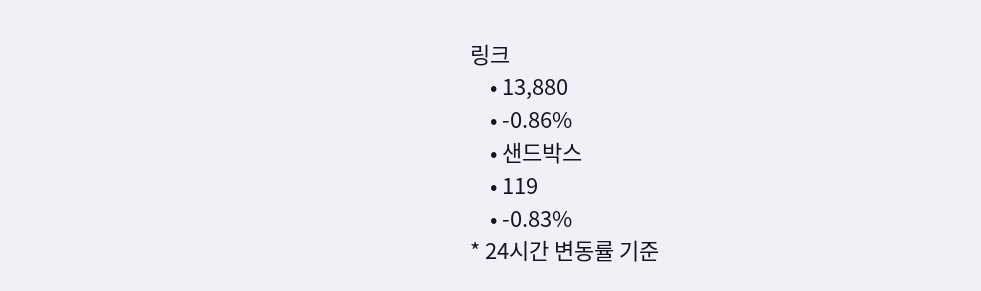링크
    • 13,880
    • -0.86%
    • 샌드박스
    • 119
    • -0.83%
* 24시간 변동률 기준